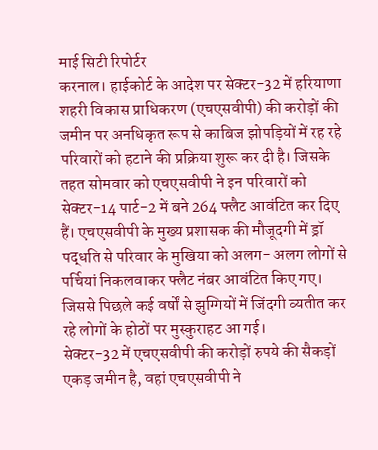माई सिटी रिपोर्टर
करनाल। हाईकोर्ट के आदेश पर सेक्टर-32 में हरियाणा शहरी विकास प्राधिकरण (एचएसवीपी) की करोड़ों की जमीन पर अनधिकृत रूप से काबिज झोपड़ियों में रह रहे परिवारों को हटाने की प्रक्रिया शुरू कर दी है। जिसके तहत सोमवार को एचएसवीपी ने इन परिवारों को सेक्टर-14 पार्ट-2 में बने 264 फ्लैट आवंटित कर दिए हैं। एचएसवीपी के मुख्य प्रशासक की मौजूदगी में ड्रॉ पद्धति से परिवार के मुखिया को अलग- अलग लोगों से पर्चियां निकलवाकर फ्लैट नंबर आवंटित किए गए। जिससे पिछले कई वर्षों से झुग्गियों में जिंदगी व्यतीत कर रहे लोगों के होठों पर मुस्कुराहट आ गई।
सेक्टर-32 में एचएसवीपी की करोड़ों रुपये की सैकड़ों एकड़ जमीन है, वहां एचएसवीपी ने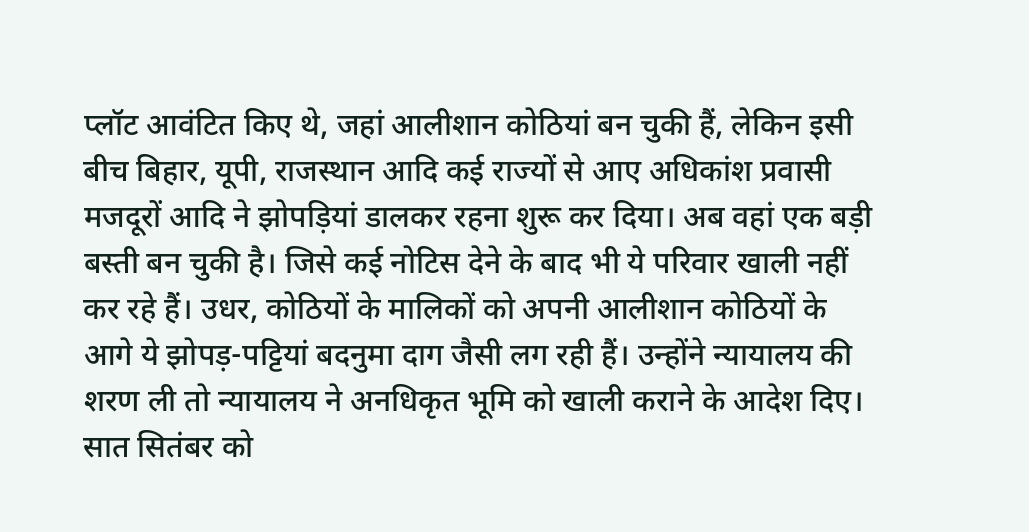प्लॉट आवंटित किए थे, जहां आलीशान कोठियां बन चुकी हैं, लेकिन इसी बीच बिहार, यूपी, राजस्थान आदि कई राज्यों से आए अधिकांश प्रवासी मजदूरों आदि ने झोपड़ियां डालकर रहना शुरू कर दिया। अब वहां एक बड़ी बस्ती बन चुकी है। जिसे कई नोटिस देने के बाद भी ये परिवार खाली नहीं कर रहे हैं। उधर, कोठियों के मालिकों को अपनी आलीशान कोठियों के आगे ये झोपड़-पट्टियां बदनुमा दाग जैसी लग रही हैं। उन्होंने न्यायालय की शरण ली तो न्यायालय ने अनधिकृत भूमि को खाली कराने के आदेश दिए।
सात सितंबर को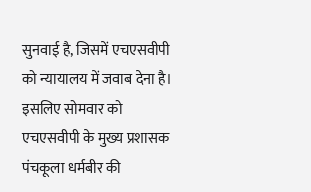सुनवाई है, जिसमें एचएसवीपी को न्यायालय में जवाब देना है। इसलिए सोमवार को एचएसवीपी के मुख्य प्रशासक पंचकूला धर्मबीर की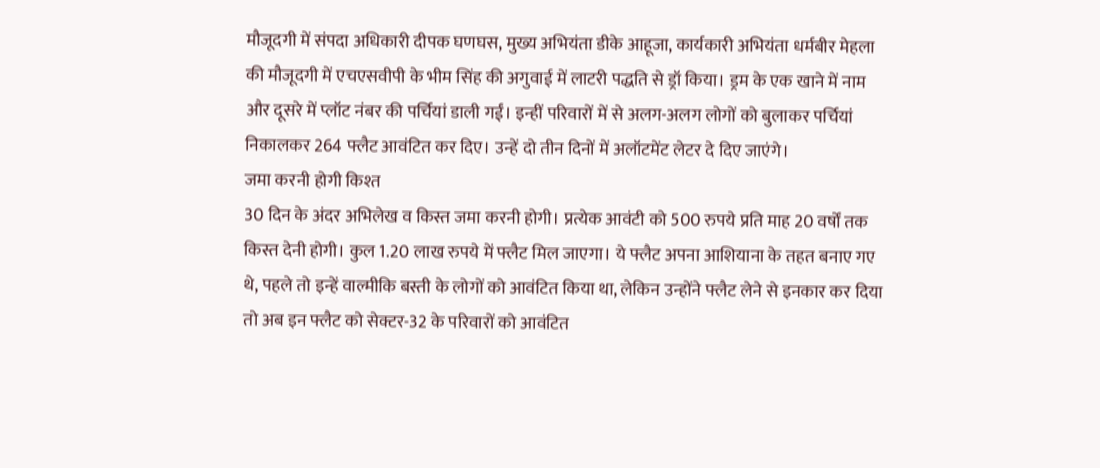मौजूदगी में संपदा अधिकारी दीपक घणघस, मुख्य अभियंता डीके आहूजा, कार्यकारी अभियंता धर्मबीर मेहला की मौजूदगी में एचएसवीपी के भीम सिंह की अगुवाई में लाटरी पद्धति से ड्रॉ किया। ड्रम के एक खाने में नाम और दूसरे में प्लॉट नंबर की पर्चियां डाली गईं। इन्हीं परिवारों में से अलग-अलग लोगों को बुलाकर पर्चियां निकालकर 264 फ्लैट आवंटित कर दिए। उन्हें दो तीन दिनों में अलॉटमेंट लेटर दे दिए जाएंगे।
जमा करनी होगी किश्त
30 दिन के अंदर अभिलेख व किस्त जमा करनी होगी। प्रत्येक आवंटी को 500 रुपये प्रति माह 20 वर्षों तक किस्त देनी होगी। कुल 1.20 लाख रुपये में फ्लैट मिल जाएगा। ये फ्लैट अपना आशियाना के तहत बनाए गए थे, पहले तो इन्हें वाल्मीकि बस्ती के लोगों को आवंटित किया था, लेकिन उन्होंने फ्लैट लेने से इनकार कर दिया तो अब इन फ्लैट को सेक्टर-32 के परिवारों को आवंटित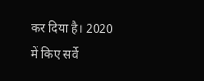कर दिया है। 2020 में किए सर्वे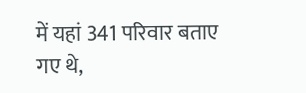में यहां 341 परिवार बताए गए थे,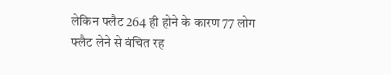लेकिन फ्लैट 264 ही होने के कारण 77 लोग फ्लैट लेने से वंचित रह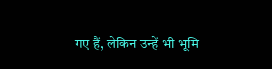गए हैं, लेकिन उन्हें भी भूमि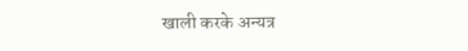खाली करके अन्यत्र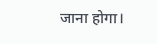जाना होगा।